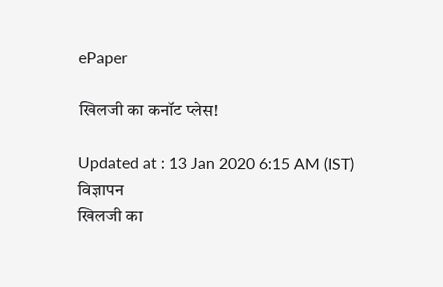ePaper

खिलजी का कनॉट प्लेस!

Updated at : 13 Jan 2020 6:15 AM (IST)
विज्ञापन
खिलजी का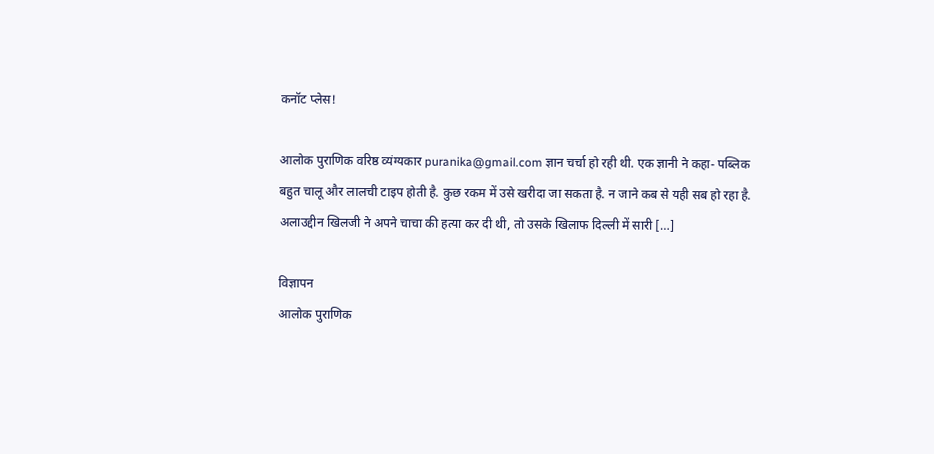कनॉट प्लेस!

आलोक पुराणिक वरिष्ठ व्यंग्यकार puranika@gmail.com ज्ञान चर्चा हो रही थी. एक ज्ञानी ने कहा- पब्लिक बहुत चालू और लालची टाइप होती है. कुछ रकम में उसे खरीदा जा सकता है. न जाने कब से यही सब हो रहा है. अलाउद्दीन खिलजी ने अपने चाचा की हत्या कर दी थी, तो उसके खिलाफ दिल्ली में सारी […]

विज्ञापन
आलोक पुराणिक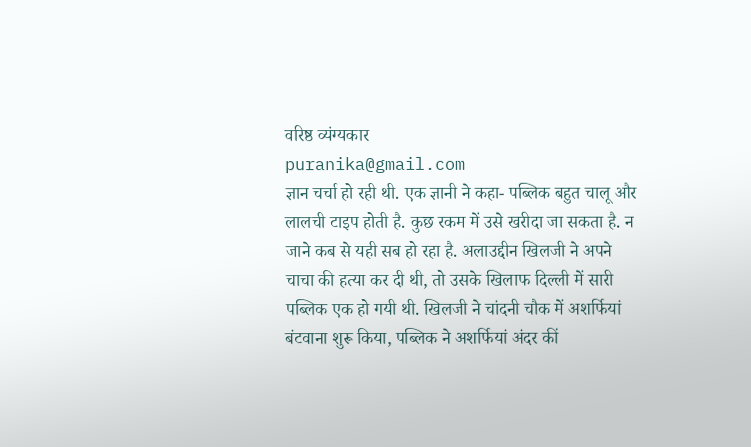वरिष्ठ व्यंग्यकार
puranika@gmail.com
ज्ञान चर्चा हो रही थी. एक ज्ञानी ने कहा- पब्लिक बहुत चालू और लालची टाइप होती है. कुछ रकम में उसे खरीदा जा सकता है. न जाने कब से यही सब हो रहा है. अलाउद्दीन खिलजी ने अपने चाचा की हत्या कर दी थी, तो उसके खिलाफ दिल्ली में सारी पब्लिक एक हो गयी थी. खिलजी ने चांदनी चौक में अशर्फियां बंटवाना शुरू किया, पब्लिक ने अशर्फियां अंदर कीं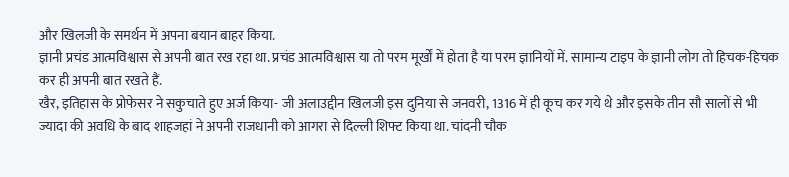और खिलजी के समर्थन में अपना बयान बाहर किया.
ज्ञानी प्रचंड आत्मविश्वास से अपनी बात रख रहा था. प्रचंड आत्मविश्वास या तो परम मूर्खों में होता है या परम ज्ञानियों में. सामान्य टाइप के ज्ञानी लोग तो हिचक-हिचक कर ही अपनी बात रखते हैं.
खैर, इतिहास के प्रोफेसर ने सकुचाते हुए अर्ज किया- जी अलाउद्दीन खिलजी इस दुनिया से जनवरी, 1316 में ही कूच कर गये थे और इसके तीन सौ सालों से भी ज्यादा की अवधि के बाद शाहजहां ने अपनी राजधानी को आगरा से दिल्ली शिफ्ट किया था. चांदनी चौक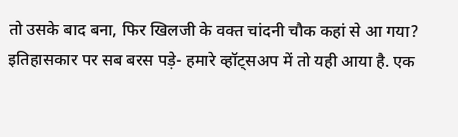तो उसके बाद बना, फिर खिलजी के वक्त चांदनी चौक कहां से आ गया?
इतिहासकार पर सब बरस पड़े- हमारे व्हॉट्सअप में तो यही आया है. एक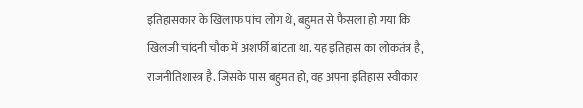इतिहासकार के खिलाफ पांच लोग थे, बहुमत से फैसला हो गया कि खिलजी चांदनी चौक में अशर्फी बांटता था. यह इतिहास का लोकतंत्र है, राजनीतिशास्त्र है. जिसके पास बहुमत हो, वह अपना इतिहास स्वीकार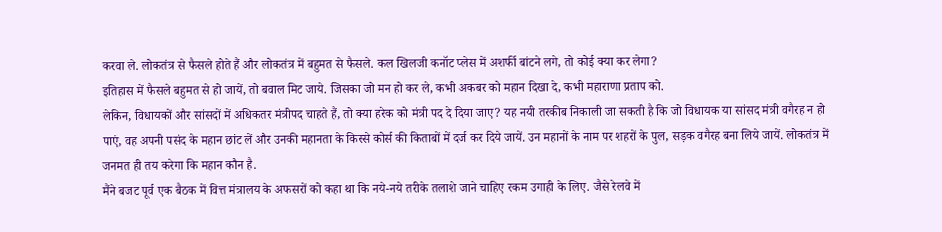करवा ले. लोकतंत्र से फैसले होते हैं और लोकतंत्र में बहुमत से फैसले. कल खिलजी कनॉट प्लेस में अशर्फी बांटने लगे, तो कोई क्या कर लेगा?
इतिहास में फैसले बहुमत से हो जायें, तो बवाल मिट जाये. जिसका जो मन हो कर ले, कभी अकबर को महान दिखा दे, कभी महाराणा प्रताप को.
लेकिन, विधायकों और सांसदों में अधिकतर मंत्रीपद चाहते हैं, तो क्या हरेक को मंत्री पद दे दिया जाए? यह नयी तरकीब निकाली जा सकती है कि जो विधायक या सांसद मंत्री वगैरह न हो पाएं, वह अपनी पसंद के महान छांट लें और उनकी महानता के किस्से कोर्स की किताबों में दर्ज कर दिये जायें. उन महानों के नाम पर शहरों के पुल, सड़क वगैरह बना लिये जायें. लोकतंत्र में जनमत ही तय करेगा कि महान कौन है.
मैंने बजट पूर्व एक बैठक में वित्त मंत्रालय के अफसरों को कहा था कि नये-नये तरीके तलाशे जाने चाहिए रकम उगाही के लिए. जैसे रेलवे में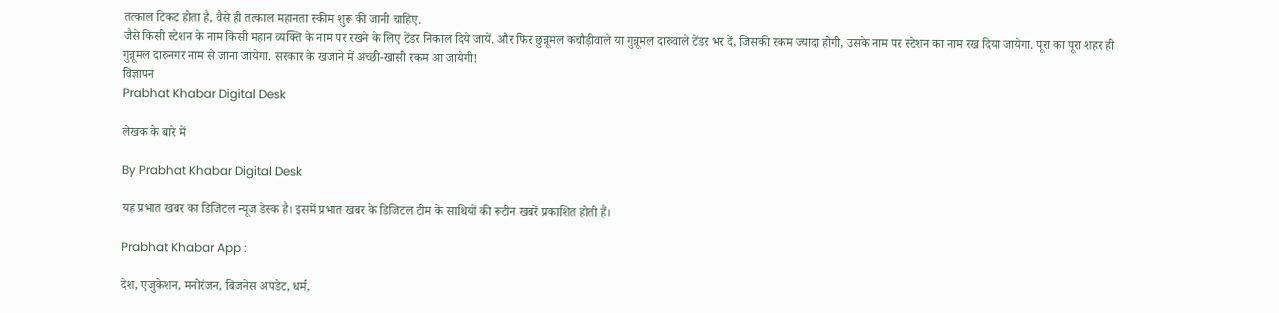तत्काल टिकट होता है, वैसे ही तत्काल महानता स्कीम शुरू की जानी चाहिए.
जैसे किसी स्टेशन के नाम किसी महान व्यक्ति के नाम पर रखने के लिए टेंडर निकाल दिये जायें. और फिर छुन्नूमल कचौड़ीवाले या गुन्नूमल दारुवाले टेंडर भर दें, जिसकी रकम ज्यादा होगी, उसके नाम पर स्टेशन का नाम रख दिया जायेगा. पूरा का पूरा शहर ही गुन्नूमल दारुनगर नाम से जाना जायेगा. सरकार के खजाने में अच्छी-खासी रकम आ जायेगी!
विज्ञापन
Prabhat Khabar Digital Desk

लेखक के बारे में

By Prabhat Khabar Digital Desk

यह प्रभात खबर का डिजिटल न्यूज डेस्क है। इसमें प्रभात खबर के डिजिटल टीम के साथियों की रूटीन खबरें प्रकाशित होती हैं।

Prabhat Khabar App :

देश, एजुकेशन, मनोरंजन, बिजनेस अपडेट, धर्म,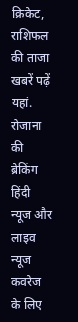क्रिकेट, राशिफल की ताजा खबरें पढ़ें यहां. रोजाना की ब्रेकिंग हिंदी न्यूज और लाइव न्यूज कवरेज के लिए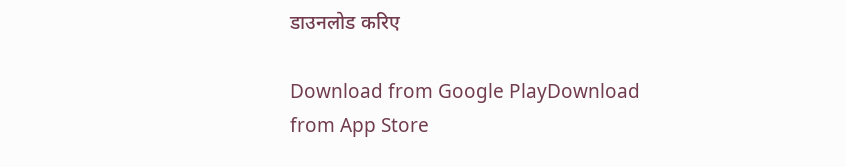डाउनलोड करिए

Download from Google PlayDownload from App Store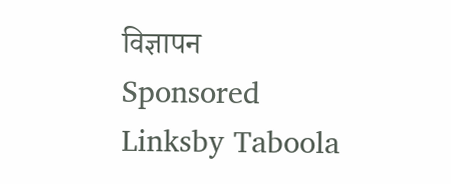विज्ञापन
Sponsored Linksby Taboola